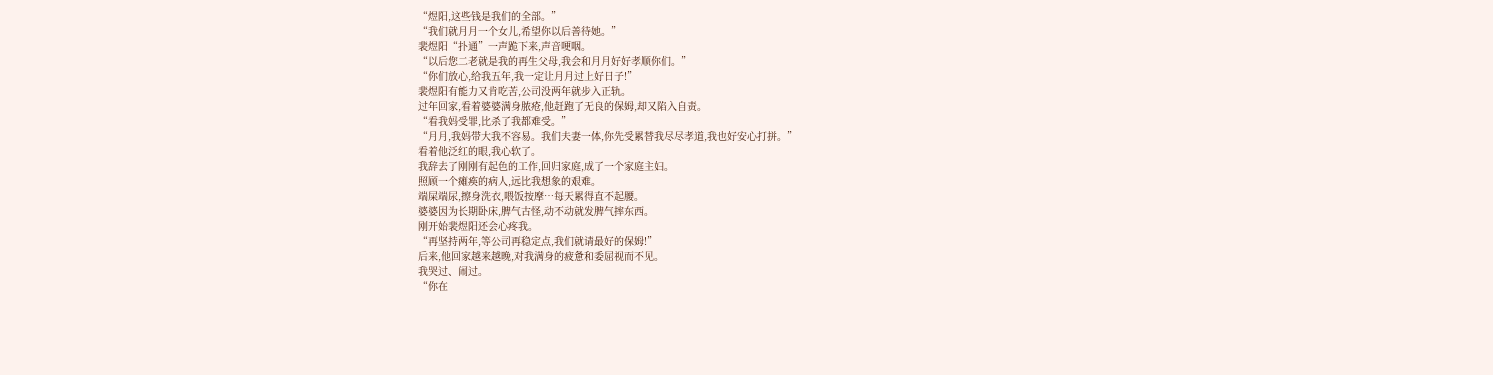“煜阳,这些钱是我们的全部。”
“我们就月月一个女儿,希望你以后善待她。”
裴煜阳“扑通”一声跪下来,声音哽咽。
“以后您二老就是我的再生父母,我会和月月好好孝顺你们。”
“你们放心,给我五年,我一定让月月过上好日子!”
裴煜阳有能力又肯吃苦,公司没两年就步入正轨。
过年回家,看着婆婆满身脓疮,他赶跑了无良的保姆,却又陷入自责。
“看我妈受罪,比杀了我都难受。”
“月月,我妈带大我不容易。我们夫妻一体,你先受累替我尽尽孝道,我也好安心打拼。”
看着他泛红的眼,我心软了。
我辞去了刚刚有起色的工作,回归家庭,成了一个家庭主妇。
照顾一个瘫痪的病人,远比我想象的艰难。
端屎端尿,擦身洗衣,喂饭按摩…每天累得直不起腰。
婆婆因为长期卧床,脾气古怪,动不动就发脾气摔东西。
刚开始裴煜阳还会心疼我。
“再坚持两年,等公司再稳定点,我们就请最好的保姆!”
后来,他回家越来越晚,对我满身的疲惫和委屈视而不见。
我哭过、闹过。
“你在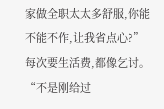家做全职太太多舒服,你能不能不作,让我省点心?”
每次要生活费,都像乞讨。
“不是刚给过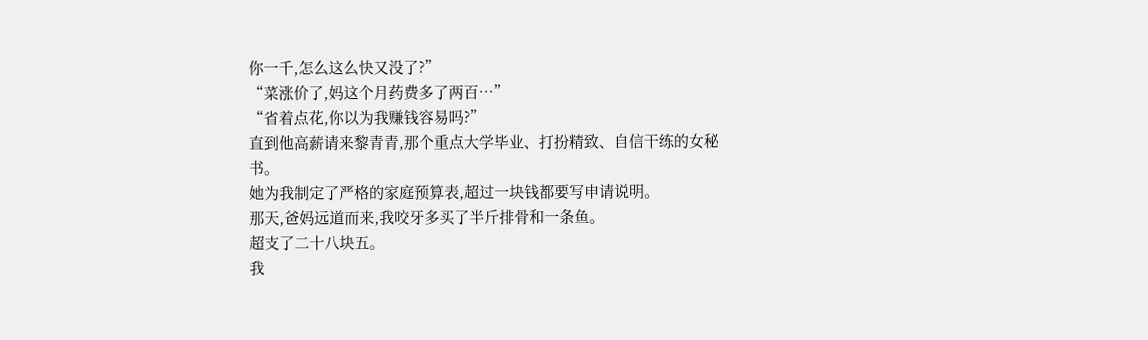你一千,怎么这么快又没了?”
“菜涨价了,妈这个月药费多了两百…”
“省着点花,你以为我赚钱容易吗?”
直到他高薪请来黎青青,那个重点大学毕业、打扮精致、自信干练的女秘书。
她为我制定了严格的家庭预算表,超过一块钱都要写申请说明。
那天,爸妈远道而来,我咬牙多买了半斤排骨和一条鱼。
超支了二十八块五。
我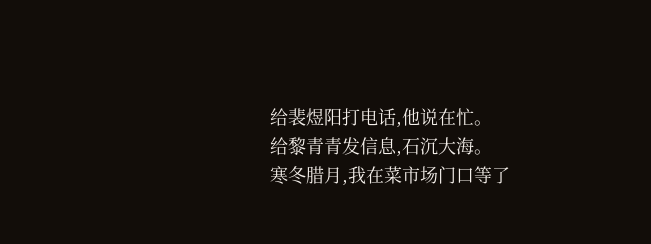给裴煜阳打电话,他说在忙。
给黎青青发信息,石沉大海。
寒冬腊月,我在菜市场门口等了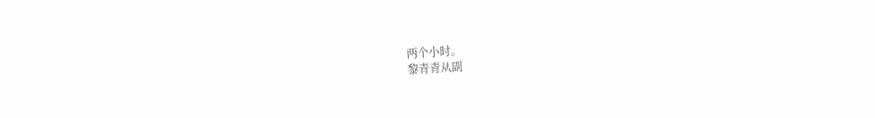两个小时。
黎青青从副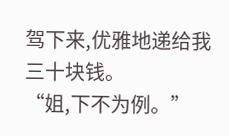驾下来,优雅地递给我三十块钱。
“姐,下不为例。”